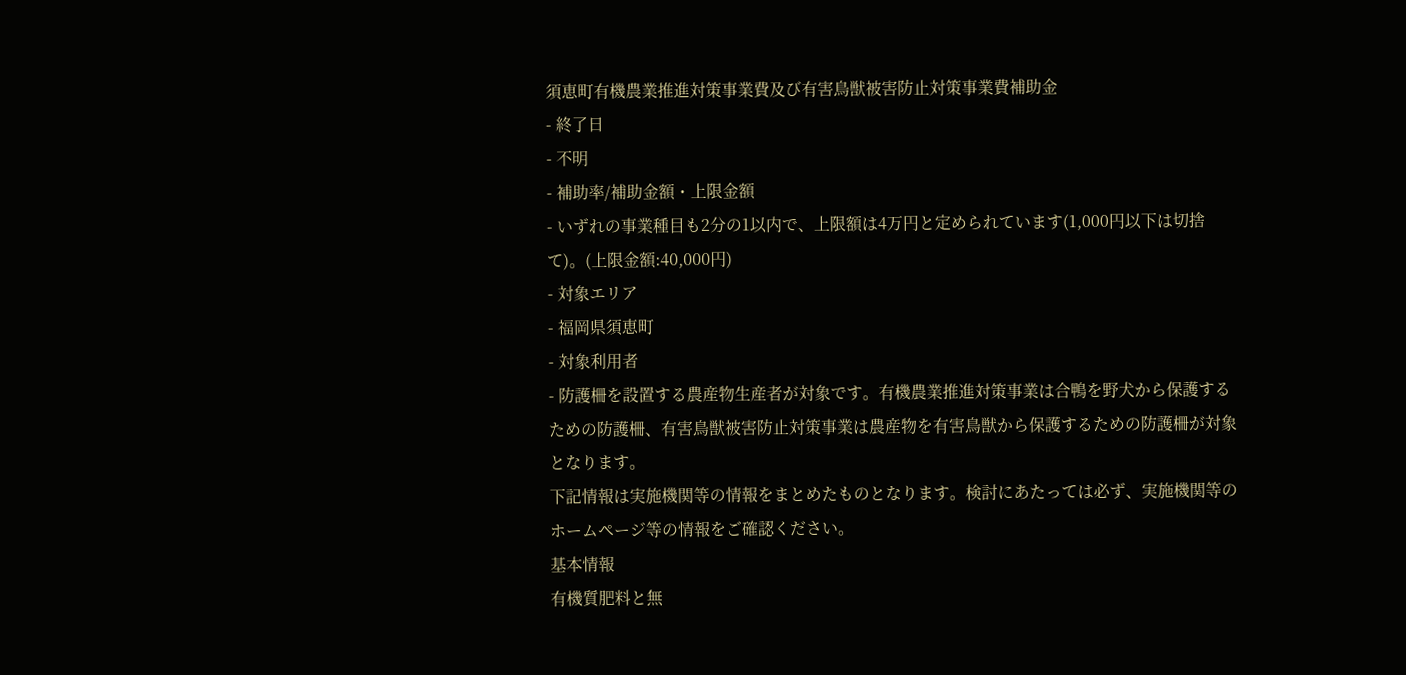須恵町有機農業推進対策事業費及び有害鳥獣被害防止対策事業費補助金
- 終了日
- 不明
- 補助率/補助金額・上限金額
- いずれの事業種目も2分の1以内で、上限額は4万円と定められています(1,000円以下は切捨て)。(上限金額:40,000円)
- 対象エリア
- 福岡県須恵町
- 対象利用者
- 防護柵を設置する農産物生産者が対象です。有機農業推進対策事業は合鴨を野犬から保護するための防護柵、有害鳥獣被害防止対策事業は農産物を有害鳥獣から保護するための防護柵が対象となります。
下記情報は実施機関等の情報をまとめたものとなります。検討にあたっては必ず、実施機関等のホームページ等の情報をご確認ください。
基本情報
有機質肥料と無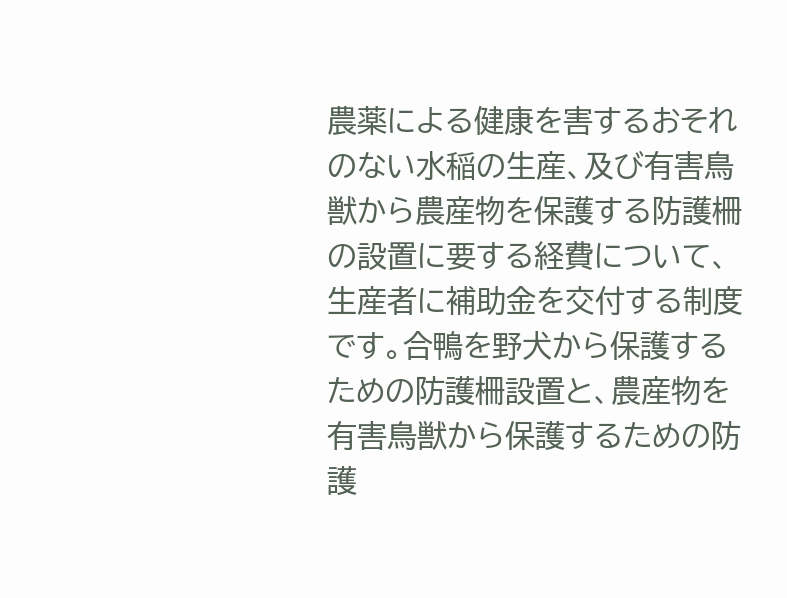農薬による健康を害するおそれのない水稲の生産、及び有害鳥獣から農産物を保護する防護柵の設置に要する経費について、生産者に補助金を交付する制度です。合鴨を野犬から保護するための防護柵設置と、農産物を有害鳥獣から保護するための防護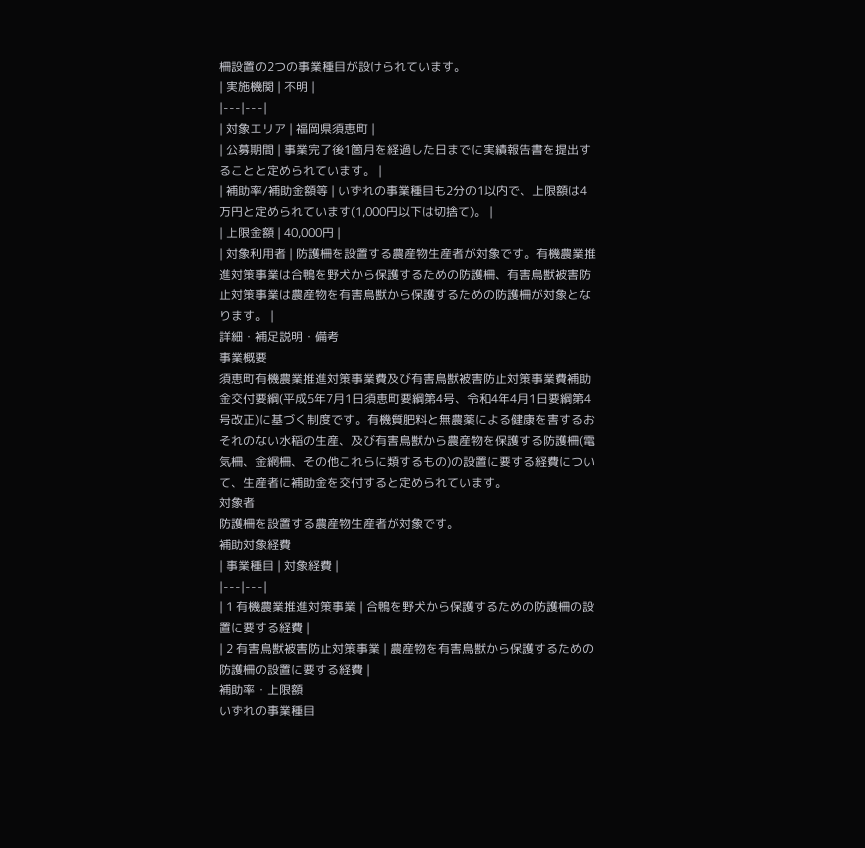柵設置の2つの事業種目が設けられています。
| 実施機関 | 不明 |
|---|---|
| 対象エリア | 福岡県須恵町 |
| 公募期間 | 事業完了後1箇月を経過した日までに実績報告書を提出することと定められています。 |
| 補助率/補助金額等 | いずれの事業種目も2分の1以内で、上限額は4万円と定められています(1,000円以下は切捨て)。 |
| 上限金額 | 40,000円 |
| 対象利用者 | 防護柵を設置する農産物生産者が対象です。有機農業推進対策事業は合鴨を野犬から保護するための防護柵、有害鳥獣被害防止対策事業は農産物を有害鳥獣から保護するための防護柵が対象となります。 |
詳細・補足説明・備考
事業概要
須恵町有機農業推進対策事業費及び有害鳥獣被害防止対策事業費補助金交付要綱(平成5年7月1日須恵町要綱第4号、令和4年4月1日要綱第4号改正)に基づく制度です。有機質肥料と無農薬による健康を害するおそれのない水稲の生産、及び有害鳥獣から農産物を保護する防護柵(電気柵、金網柵、その他これらに類するもの)の設置に要する経費について、生産者に補助金を交付すると定められています。
対象者
防護柵を設置する農産物生産者が対象です。
補助対象経費
| 事業種目 | 対象経費 |
|---|---|
| 1 有機農業推進対策事業 | 合鴨を野犬から保護するための防護柵の設置に要する経費 |
| 2 有害鳥獣被害防止対策事業 | 農産物を有害鳥獣から保護するための防護柵の設置に要する経費 |
補助率・上限額
いずれの事業種目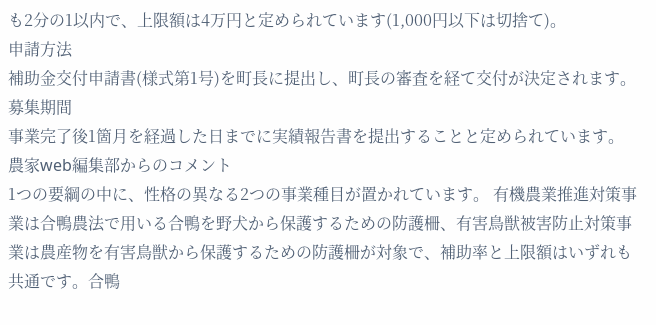も2分の1以内で、上限額は4万円と定められています(1,000円以下は切捨て)。
申請方法
補助金交付申請書(様式第1号)を町長に提出し、町長の審査を経て交付が決定されます。
募集期間
事業完了後1箇月を経過した日までに実績報告書を提出することと定められています。
農家web編集部からのコメント
1つの要綱の中に、性格の異なる2つの事業種目が置かれています。 有機農業推進対策事業は合鴨農法で用いる合鴨を野犬から保護するための防護柵、有害鳥獣被害防止対策事業は農産物を有害鳥獣から保護するための防護柵が対象で、補助率と上限額はいずれも共通です。合鴨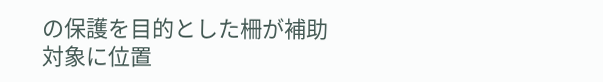の保護を目的とした柵が補助対象に位置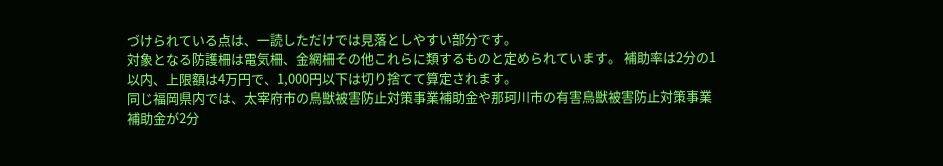づけられている点は、一読しただけでは見落としやすい部分です。
対象となる防護柵は電気柵、金網柵その他これらに類するものと定められています。 補助率は2分の1以内、上限額は4万円で、1,000円以下は切り捨てて算定されます。
同じ福岡県内では、太宰府市の鳥獣被害防止対策事業補助金や那珂川市の有害鳥獣被害防止対策事業補助金が2分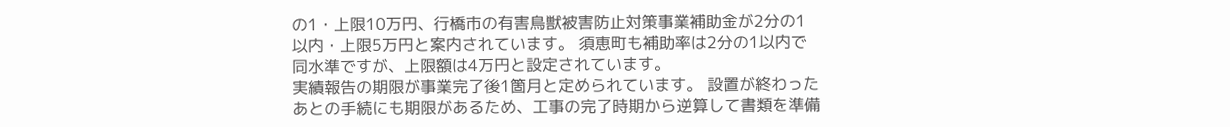の1・上限10万円、行橋市の有害鳥獣被害防止対策事業補助金が2分の1以内・上限5万円と案内されています。 須恵町も補助率は2分の1以内で同水準ですが、上限額は4万円と設定されています。
実績報告の期限が事業完了後1箇月と定められています。 設置が終わったあとの手続にも期限があるため、工事の完了時期から逆算して書類を準備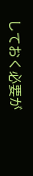しておく必要が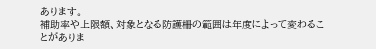あります。
補助率や上限額、対象となる防護柵の範囲は年度によって変わることがありま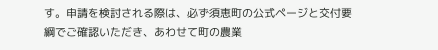す。申請を検討される際は、必ず須恵町の公式ページと交付要綱でご確認いただき、あわせて町の農業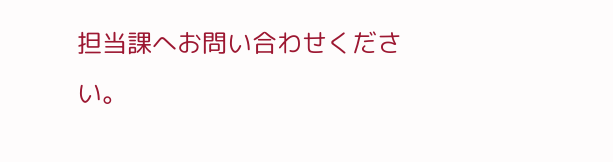担当課へお問い合わせください。